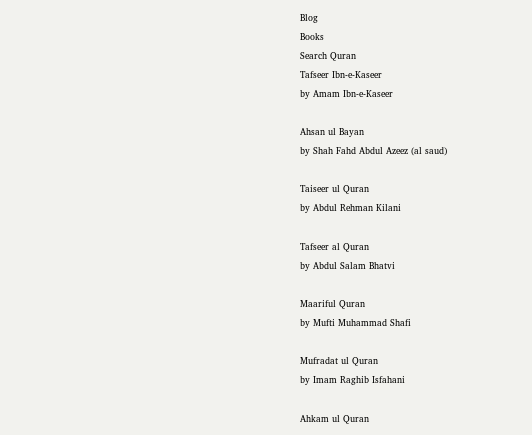Blog
Books
Search Quran
Tafseer Ibn-e-Kaseer
by Amam Ibn-e-Kaseer

Ahsan ul Bayan
by Shah Fahd Abdul Azeez (al saud)

Taiseer ul Quran
by Abdul Rehman Kilani

Tafseer al Quran
by Abdul Salam Bhatvi

Maariful Quran
by Mufti Muhammad Shafi

Mufradat ul Quran
by Imam Raghib Isfahani

Ahkam ul Quran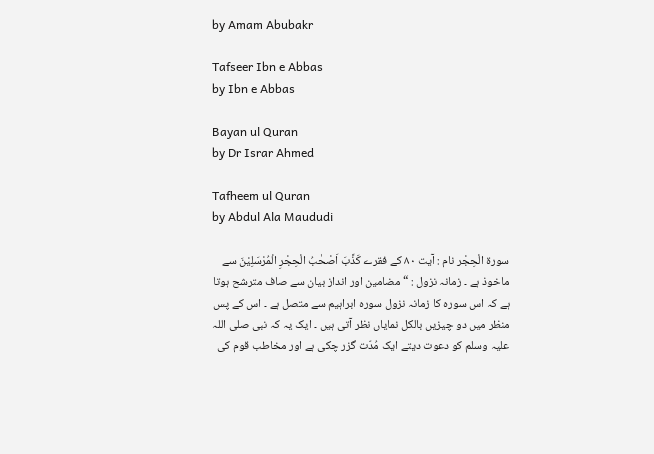by Amam Abubakr

Tafseer Ibn e Abbas
by Ibn e Abbas

Bayan ul Quran
by Dr Israr Ahmed

Tafheem ul Quran
by Abdul Ala Maududi

سورة الْحِجْر نام : آیت ۸۰ کے فقرے کَذَّبَ اَصْحٰبُ الْحِجْرِ الْمُرْسَلِیْنَ سے ماخوذ ہے ۔ زمانہ نزول : “مضامین اور انداز بیان سے صاف مترشح ہوتا ہے کہ اس سورہ کا زمانہ نزول سورہ ابراہیم سے متصل ہے ۔ اس کے پس منظر میں دو چیزیں بالکل نمایاں نظر آتی ہیں ۔ ایک یہ کہ نبی صلی اللہ علیہ وسلم کو دعوت دیتے ایک مُدّت گزر چکی ہے اور مخاطب قوم کی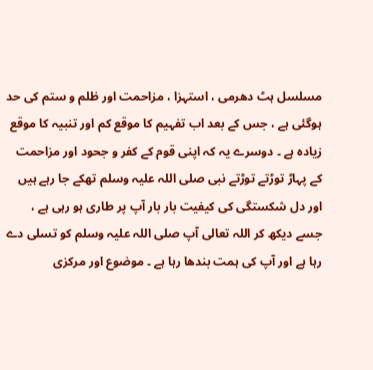مسلسل ہٹ دھرمی ، استہزا ، مزاحمت اور ظلم و ستم کی حد ہوگئی ہے ، جس کے بعد اب تفہیم کا موقع کم اور تنبیہ کا موقع زیادہ ہے ۔ دوسرے یہ کہ اپنی قوم کے کفر و جحود اور مزاحمت کے پہاڑ توڑتے توڑتے نبی صلی اللہ علیہ وسلم تھکے جا رہے ہیں اور دل شکستگی کی کیفیت بار بار آپ پر طاری ہو رہی ہے ، جسے دیکھ کر اللہ تعالی آپ صلی اللہ علیہ وسلم کو تسلی دے رہا ہے اور آپ کی ہمت بندھا رہا ہے ۔ موضوع اور مرکزی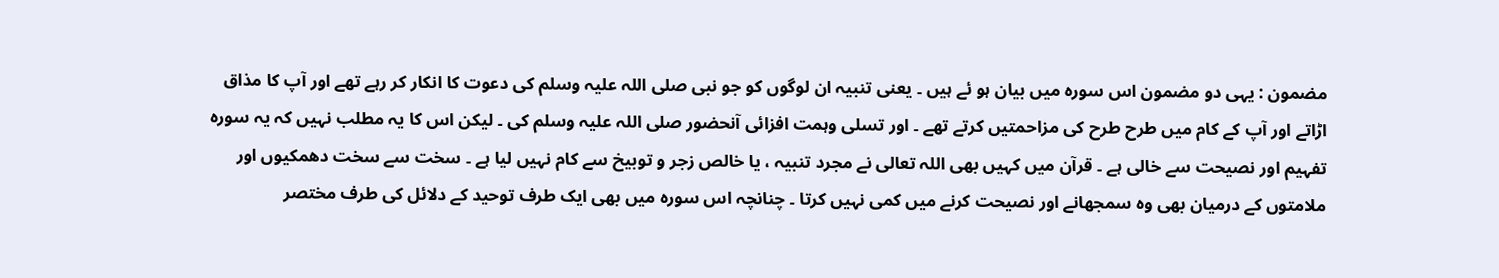مضمون : یہی دو مضمون اس سورہ میں بیان ہو ئے ہیں ۔ یعنی تنبیہ ان لوگوں کو جو نبی صلی اللہ علیہ وسلم کی دعوت کا انکار کر رہے تھے اور آپ کا مذاق اڑاتے اور آپ کے کام میں طرح طرح کی مزاحمتیں کرتے تھے ۔ اور تسلی وہمت افزائی آنحضور صلی اللہ علیہ وسلم کی ۔ لیکن اس کا یہ مطلب نہیں کہ یہ سورہ تفہیم اور نصیحت سے خالی ہے ۔ قرآن میں کہیں بھی اللہ تعالی نے مجرد تنبیہ ، یا خالص زجر و توبیخ سے کام نہیں لیا ہے ۔ سخت سے سخت دھمکیوں اور ملامتوں کے درمیان بھی وہ سمجھانے اور نصیحت کرنے میں کمی نہیں کرتا ۔ چنانچہ اس سورہ میں بھی ایک طرف توحید کے دلائل کی طرف مختصر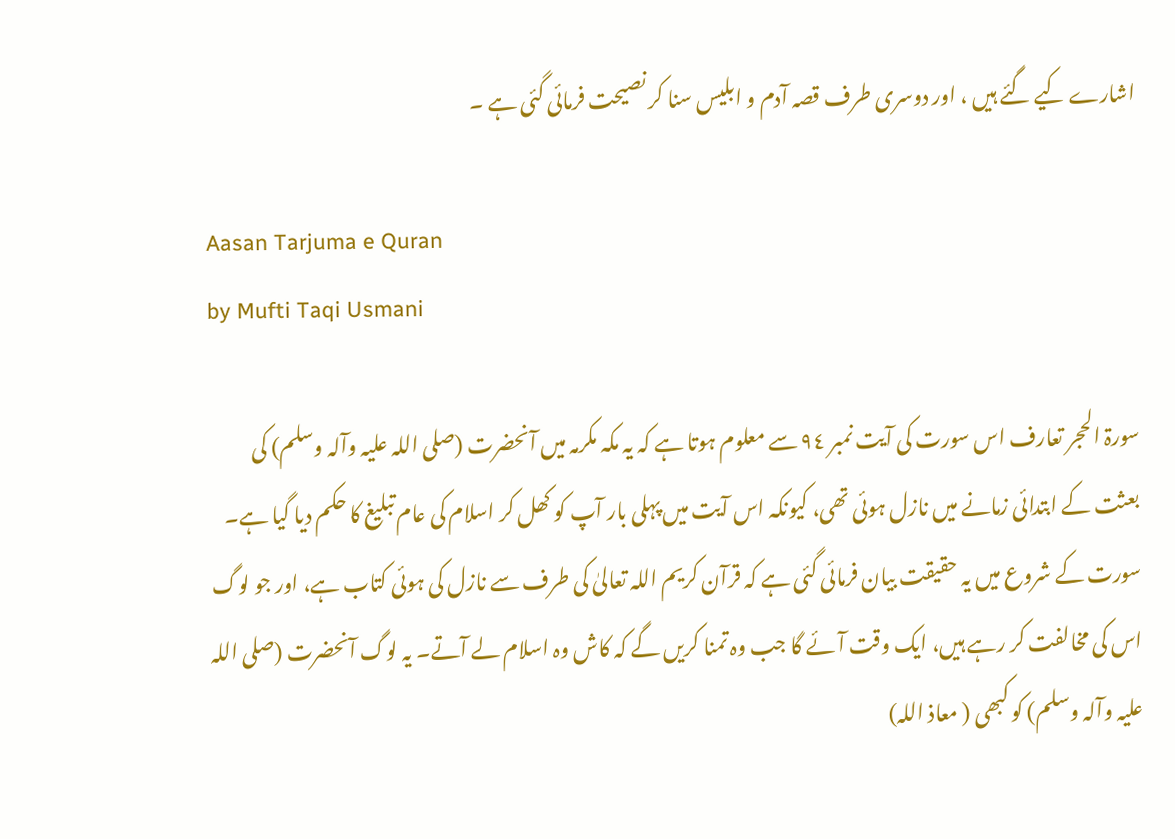اشارے کیے گئے ہیں ، اور دوسری طرف قصہ آدم و ابلیس سنا کر نصیحت فرمائی گئی ہے ۔

Aasan Tarjuma e Quran
by Mufti Taqi Usmani

سورۃ الحجر تعارف اس سورت کی آیت نمبر ٩٤ سے معلوم ہوتا ہے کہ یہ مکہ مکرمہ میں آنحضرت (صلی اللہ علیہ وآلہ وسلم) کی بعثت کے ابتدائی زمانے میں نازل ہوئی تھی، کیونکہ اس آیت میں پہلی بار آپ کو کھل کر اسلام کی عام تبلیغ کا حکم دیا گیا ہے۔ سورت کے شروع میں یہ حقیقت بیان فرمائی گئی ہے کہ قرآن کریم اللہ تعالیٰ کی طرف سے نازل کی ہوئی کتاب ہے، اور جو لوگ اس کی مخالفت کر رہے ہیں، ایک وقت آئے گا جب وہ تمنا کریں گے کہ کاش وہ اسلام لے آتے۔ یہ لوگ آنحضرت (صلی اللہ علیہ وآلہ وسلم) کو کبھی ( معاذ اللہ)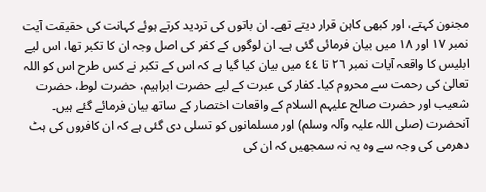مجنون کہتے، اور کبھی کاہن قرار دیتے تھے۔ ان باتوں کی تردید کرتے ہوئے کہانت کی حقیقت آیت نمبر ١٧ اور ١٨ میں بیان فرمائی گئی ہے۔ ان لوگوں کے کفر کی اصل وجہ ان کا تکبر تھا، اس لیے ابلیس کا واقعہ آیات نمبر ٢٦ تا ٤٤ میں بیان کیا گیا ہے کہ اس کے تکبر نے کس طرح اس کو اللہ تعالیٰ کی رحمت سے محروم کیا۔ کفار کی عبرت کے لیے حضرت ابراہیم، حضرت لوط، حضرت شعیب اور حضرت صالح علیہم السلام کے واقعات اختصار کے ساتھ بیان فرمائے گئے ہیں۔ آنحضرت (صلی اللہ علیہ وآلہ وسلم) اور مسلمانوں کو تسلی دی گئی ہے کہ ان کافروں کی ہٹ دھرمی کی وجہ سے وہ یہ نہ سمجھیں کہ ان کی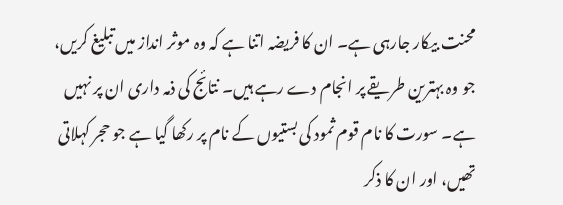محنت بیکار جارہی ہے۔ ان کا فریضہ اتنا ہے کہ وہ موثر انداز میں تبلیغ کریں، جو وہ بہترین طریقے پر انجام دے رہے ہیں۔ نتائج کی ذمہ داری ان پر نہیں ہے۔ سورت کا نام قوم ثمود کی بستیوں کے نام پر رکھا گیا ہے جو حجر کہلاتی تھیں، اور ان کا ذکر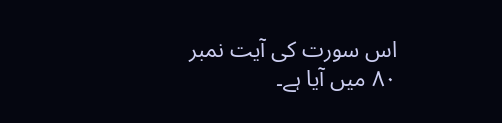اس سورت کی آیت نمبر ٨٠ میں آیا ہے۔